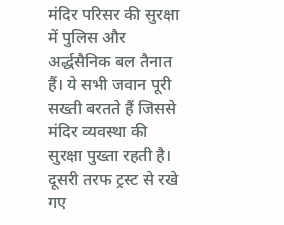मंदिर परिसर की सुरक्षा में पुलिस और अर्द्धसैनिक बल तैनात हैं। ये सभी जवान पूरी सख्ती बरतते हैं जिससे मंदिर व्यवस्था की सुरक्षा पुख्ता रहती है। दूसरी तरफ ट्रस्ट से रखे गए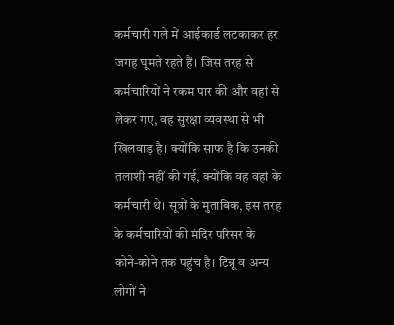कर्मचारी गले में आईकार्ड लटकाकर हर जगह घूमते रहते हैं। जिस तरह से कर्मचारियों ने रकम पार की और वहां से लेकर गए, वह सुरक्षा व्यवस्था से भी खिलवाड़ है। क्योंकि साफ है कि उनकी तलाशी नहीं की गई, क्योंकि वह वहां के कर्मचारी थे। सूत्रों के मुताबिक, इस तरह के कर्मचारियों की मंदिर परिसर के कोने-कोने तक पहुंच है। टिन्नू व अन्य लोगों ने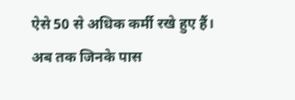ऐसे 50 से अधिक कर्मी रखे हुए हैं।
अब तक जिनके पास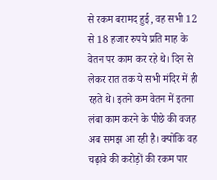से रकम बरामद हुई, वह सभी 12 से 18 हजार रुपये प्रति माह के वेतन पर काम कर रहे थे। दिन से लेकर रात तक ये सभी मंदिर में ही रहते थे। इतने कम वेतन में इतना लंबा काम करने के पीछे की वजह अब समझ आ रही है। क्योंकि वह चढ़ावे की करोड़ों की रकम पार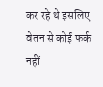कर रहे थे इसलिए वेतन से कोई फर्क नहीं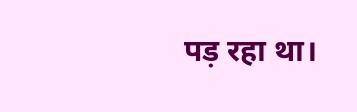पड़ रहा था।